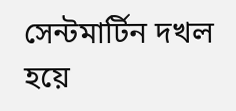সেন্টমার্টিন দখল হয়ে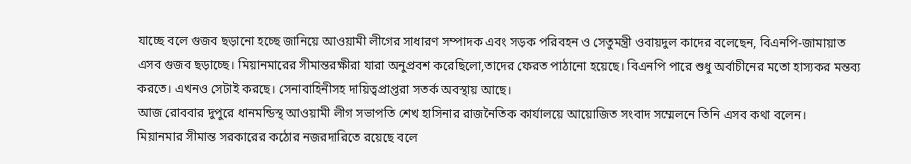যাচ্ছে বলে গুজব ছড়ানো হচ্ছে জানিয়ে আওয়ামী লীগের সাধারণ সম্পাদক এবং সড়ক পরিবহন ও সেতুমন্ত্রী ওবায়দুল কাদের বলেছেন, বিএনপি-জামায়াত এসব গুজব ছড়াচ্ছে। মিয়ানমারের সীমান্তরক্ষীরা যারা অনুপ্রবশ করেছিলো,তাদের ফেরত পাঠানো হয়েছে। বিএনপি পারে শুধু অর্বাচীনের মতো হাস্যকর মন্তব্য করতে। এখনও সেটাই করছে। সেনাবাহিনীসহ দায়িত্বপ্রাপ্তরা সতর্ক অবস্থায় আছে।
আজ রোববার দুপুরে ধানমন্ডিস্থ আওয়ামী লীগ সভাপতি শেখ হাসিনার রাজনৈতিক কার্যালয়ে আয়োজিত সংবাদ সম্মেলনে তিনি এসব কথা বলেন।
মিয়ানমার সীমান্ত সরকারের কঠোর নজরদারিতে রয়েছে বলে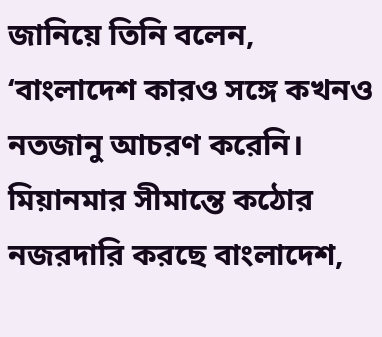জানিয়ে তিনি বলেন, ‘বাংলাদেশ কারও সঙ্গে কখনও নতজানু আচরণ করেনি। মিয়ানমার সীমান্তে কঠোর নজরদারি করছে বাংলাদেশ,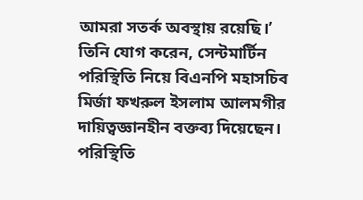আমরা সতর্ক অবস্থায় রয়েছি।’
তিনি যোগ করেন, সেন্টমার্টিন পরিস্থিতি নিয়ে বিএনপি মহাসচিব মির্জা ফখরুল ইসলাম আলমগীর দায়িত্বজ্ঞানহীন বক্তব্য দিয়েছেন। পরিস্থিতি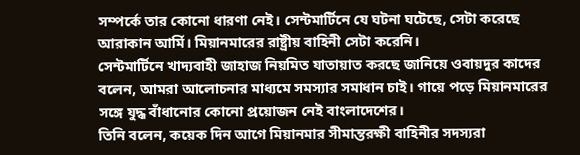সম্পর্কে তার কোনো ধারণা নেই। সেন্টমার্টিনে যে ঘটনা ঘটেছে, সেটা করেছে আরাকান আর্মি। মিয়ানমারের রাষ্ট্রীয় বাহিনী সেটা করেনি।
সেন্টমার্টিনে খাদ্যবাহী জাহাজ নিয়মিত যাতায়াত করছে জানিয়ে ওবায়দুর কাদের বলেন, আমরা আলোচনার মাধ্যমে সমস্যার সমাধান চাই। গায়ে পড়ে মিয়ানমারের সঙ্গে যুদ্ধ বাঁধানোর কোনো প্রয়োজন নেই বাংলাদেশের।
তিনি বলেন, কয়েক দিন আগে মিয়ানমার সীমান্তরক্ষী বাহিনীর সদস্যরা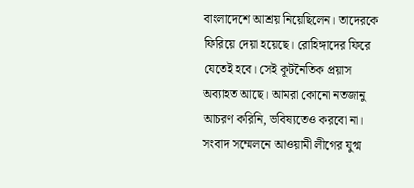বাংলাদেশে আশ্রয় নিয়েছিলেন। তাদেরকে ফিরিয়ে দেয়া হয়েছে। রোহিঙ্গাদের ফিরে যেতেই হবে। সেই কূটনৈতিক প্রয়াস অব্যাহত আছে। আমরা কোনো নতজানু আচরণ করিনি, ভবিষ্যতেও করবো না।
সংবাদ সম্মেলনে আওয়ামী লীগের যুগ্ম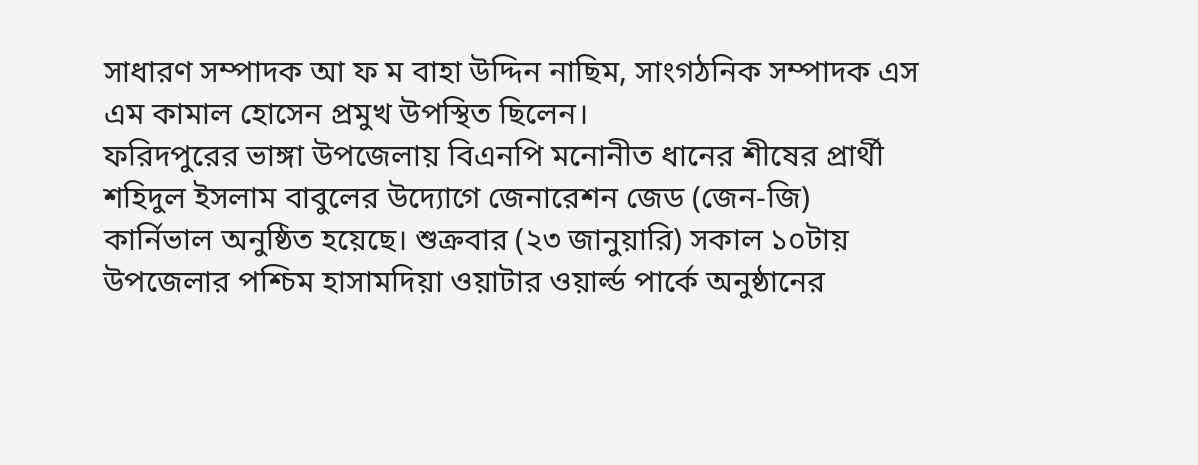সাধারণ সম্পাদক আ ফ ম বাহা উদ্দিন নাছিম, সাংগঠনিক সম্পাদক এস এম কামাল হোসেন প্রমুখ উপস্থিত ছিলেন।
ফরিদপুরের ভাঙ্গা উপজেলায় বিএনপি মনোনীত ধানের শীষের প্রার্থী শহিদুল ইসলাম বাবুলের উদ্যোগে জেনারেশন জেড (জেন-জি) কার্নিভাল অনুষ্ঠিত হয়েছে। শুক্রবার (২৩ জানুয়ারি) সকাল ১০টায় উপজেলার পশ্চিম হাসামদিয়া ওয়াটার ওয়ার্ল্ড পার্কে অনুষ্ঠানের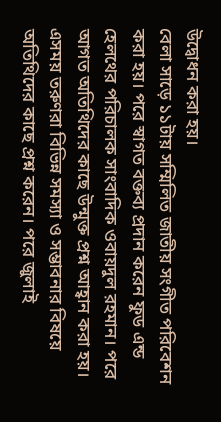উদ্বোধন করা হয়।
বেলা সাড়ে ১১টায় সম্মিলিত জাতীয় সংগীত পরিবেশন করা হয়। পরে স্বাগত বক্তব্য প্রদান করেন ফুড এন্ড হেলথের পরিচালক সাংবাদিক ওবায়দুল রহমান। পরে আগত অতিথিদের কাছে উন্মুক্ত প্রশ্ন আহ্বান করা হয়। এসময় তরুণরা বিভিন্ন সমস্যা ও সম্ভাবনার বিষয়ে অতিথিদের কাছে প্রশ্ন করেন। পরে জুলাই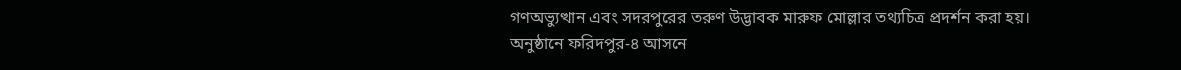গণঅভ্যুত্থান এবং সদরপুরের তরুণ উদ্ভাবক মারুফ মোল্লার তথ্যচিত্র প্রদর্শন করা হয়।
অনুষ্ঠানে ফরিদপুর-৪ আসনে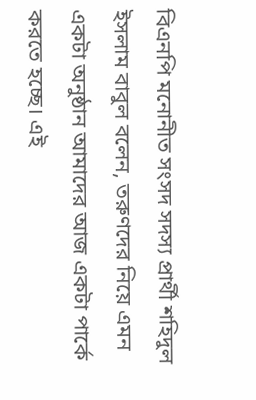বিএনপি মনোনীত সংসদ সদস্য প্রার্থী শহিদুল ইসলাম বাবুল বলেন, তরুণদের নিয়ে এমন একটা অনুষ্ঠান আমাদের আজ একটা পার্কে করতে হচ্ছে। এই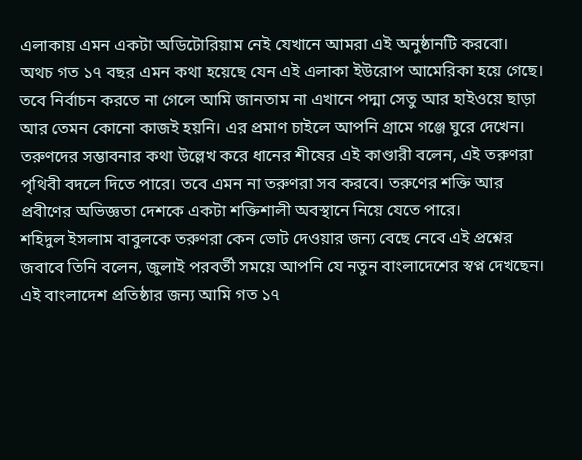এলাকায় এমন একটা অডিটোরিয়াম নেই যেখানে আমরা এই অনুষ্ঠানটি করবো। অথচ গত ১৭ বছর এমন কথা হয়েছে যেন এই এলাকা ইউরোপ আমেরিকা হয়ে গেছে। তবে নির্বাচন করতে না গেলে আমি জানতাম না এখানে পদ্মা সেতু আর হাইওয়ে ছাড়া আর তেমন কোনো কাজই হয়নি। এর প্রমাণ চাইলে আপনি গ্রামে গঞ্জে ঘুরে দেখেন।
তরুণদের সম্ভাবনার কথা উল্লেখ করে ধানের শীষের এই কাণ্ডারী বলেন, এই তরুণরা পৃথিবী বদলে দিতে পারে। তবে এমন না তরুণরা সব করবে। তরুণের শক্তি আর প্রবীণের অভিজ্ঞতা দেশকে একটা শক্তিশালী অবস্থানে নিয়ে যেতে পারে।
শহিদুল ইসলাম বাবুলকে তরুণরা কেন ভোট দেওয়ার জন্য বেছে নেবে এই প্রশ্নের জবাবে তিনি বলেন, জুলাই পরবর্তী সময়ে আপনি যে নতুন বাংলাদেশের স্বপ্ন দেখছেন। এই বাংলাদেশ প্রতিষ্ঠার জন্য আমি গত ১৭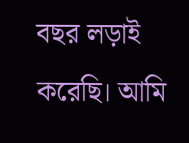বছর লড়াই করেছি। আমি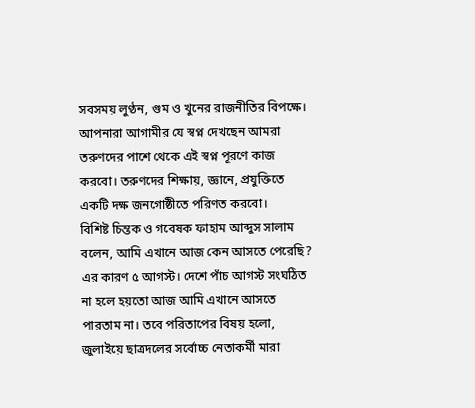সবসময় লুণ্ঠন, গুম ও খুনের রাজনীতির বিপক্ষে। আপনারা আগামীর যে স্বপ্ন দেখছেন আমরা তরুণদের পাশে থেকে এই স্বপ্ন পূরণে কাজ করবো। তরুণদের শিক্ষায়, জ্ঞানে, প্রযুক্তিতে একটি দক্ষ জনগোষ্ঠীতে পরিণত করবো।
বিশিষ্ট চিন্তক ও গবেষক ফাহাম আব্দুস সালাম বলেন, আমি এখানে আজ কেন আসতে পেরেছি? এর কারণ ৫ আগস্ট। দেশে পাঁচ আগস্ট সংঘঠিত না হলে হয়তো আজ আমি এখানে আসতে পারতাম না। তবে পরিতাপের বিষয় হলো, জুলাইয়ে ছাত্রদলের সর্বোচ্চ নেতাকর্মী মারা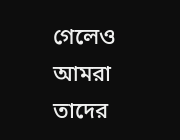গেলেও আমরা তাদের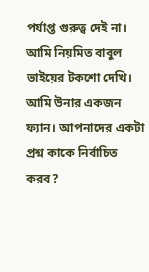পর্যাপ্ত গুরুত্ব দেই না। আমি নিয়মিত বাবুল ভাইয়ের টকশো দেখি। আমি উনার একজন ফ্যান। আপনাদের একটা প্রশ্ন কাকে নির্বাচিত করব?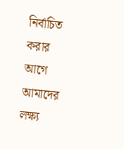নির্বাচিত করার আগে আমাদের লক্ষ্য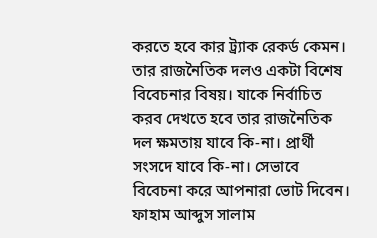করতে হবে কার ট্র্যাক রেকর্ড কেমন। তার রাজনৈতিক দলও একটা বিশেষ বিবেচনার বিষয়। যাকে নির্বাচিত করব দেখতে হবে তার রাজনৈতিক দল ক্ষমতায় যাবে কি-না। প্রার্থী সংসদে যাবে কি-না। সেভাবে বিবেচনা করে আপনারা ভোট দিবেন।
ফাহাম আব্দুস সালাম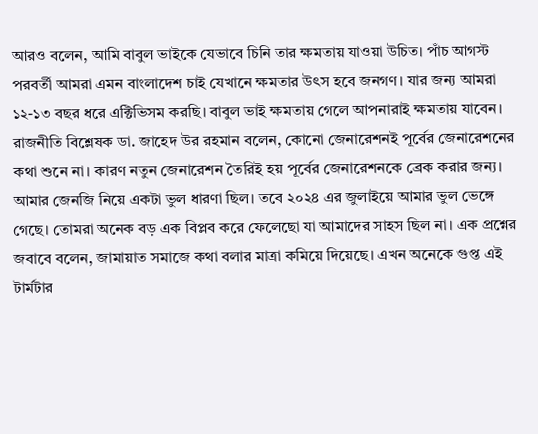আরও বলেন, আমি বাবুল ভাইকে যেভাবে চিনি তার ক্ষমতায় যাওয়া উচিত। পাঁচ আগস্ট পরবর্তী আমরা এমন বাংলাদেশ চাই যেখানে ক্ষমতার উৎস হবে জনগণ। যার জন্য আমরা ১২-১৩ বছর ধরে এক্টিভিসম করছি। বাবুল ভাই ক্ষমতায় গেলে আপনারাই ক্ষমতায় যাবেন।
রাজনীতি বিশ্লেষক ডা. জাহেদ উর রহমান বলেন, কোনো জেনারেশনই পূর্বের জেনারেশনের কথা শুনে না। কারণ নতুন জেনারেশন তৈরিই হয় পূর্বের জেনারেশনকে ব্রেক করার জন্য। আমার জেনজি নিয়ে একটা ভুল ধারণা ছিল। তবে ২০২৪ এর জুলাইয়ে আমার ভুল ভেঙ্গে গেছে। তোমরা অনেক বড় এক বিপ্লব করে ফেলেছো যা আমাদের সাহস ছিল না। এক প্রশ্নের জবাবে বলেন, জামায়াত সমাজে কথা বলার মাত্রা কমিয়ে দিয়েছে। এখন অনেকে গুপ্ত এই টার্মটার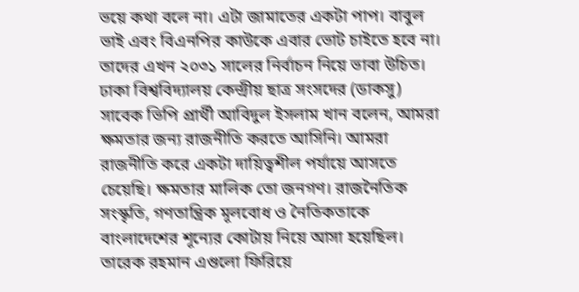ভয়ে কথা বলে না। এটা জামাতের একটা পাপ। বাবুল ভাই এবং বিএনপির কাউকে এবার ভোট চাইতে হবে না। তাদের এখন ২০৩১ সালের নির্বাচন নিয়ে ভাবা উচিত।
ঢাকা বিশ্ববিদ্যালয় কেন্দ্রীয় ছাত্র সংসদের (ডাকসু) সাবেক ভিপি প্রার্থী আবিদুল ইসলাম খান বলেন, আমরা ক্ষমতার জন্য রাজনীতি করতে আসিনি। আমরা রাজনীতি করে একটা দায়িত্বশীল পর্যায়ে আসতে চেয়েছি। ক্ষমতার মালিক তো জনগণ। রাজনৈতিক সংস্কৃতি, গণতান্ত্রিক মূলবোধ ও নৈতিকতাকে বাংলাদেশের শূন্যের কোটায় নিয়ে আসা হয়েছিল। তারেক রহমান এগুলো ফিরিয়ে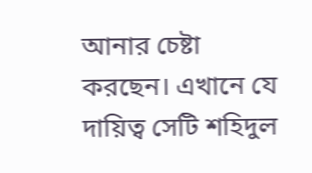আনার চেষ্টা করছেন। এখানে যে দায়িত্ব সেটি শহিদুল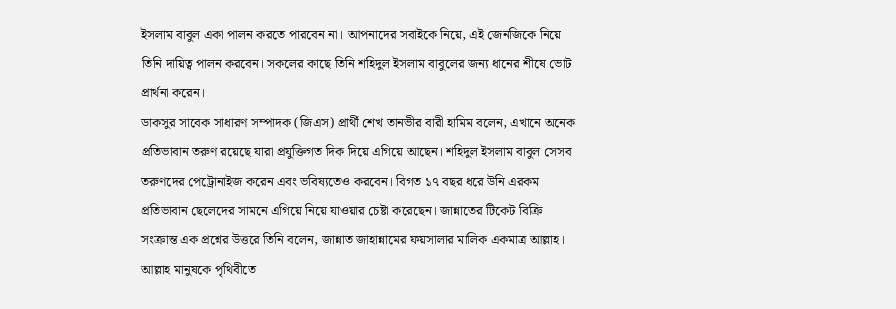ইসলাম বাবুল একা পালন করতে পারবেন না। আপনাদের সবাইকে নিয়ে, এই জেনজিকে নিয়ে তিনি দায়িত্ব পালন করবেন। সকলের কাছে তিনি শহিদুল ইসলাম বাবুলের জন্য ধানের শীষে ভোট প্রার্থনা করেন।
ডাকসুর সাবেক সাধারণ সম্পাদক (জিএস) প্রার্থী শেখ তানভীর বারী হামিম বলেন, এখানে অনেক প্রতিভাবান তরুণ রয়েছে যারা প্রযুক্তিগত দিক দিয়ে এগিয়ে আছেন। শহিদুল ইসলাম বাবুল সেসব তরুণদের পেট্রোনাইজ করেন এবং ভবিষ্যতেও করবেন। বিগত ১৭ বছর ধরে উনি এরকম প্রতিভাবান ছেলেদের সামনে এগিয়ে নিয়ে যাওয়ার চেষ্টা করেছেন। জান্নাতের টিকেট বিক্রি সংক্রান্ত এক প্রশ্নের উত্তরে তিনি বলেন, জান্নাত জাহান্নামের ফয়সালার মালিক একমাত্র আল্লাহ। আল্লাহ মানুষকে পৃথিবীতে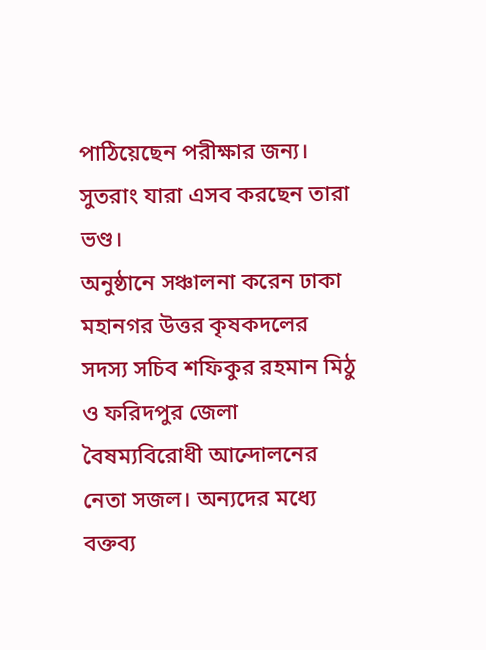পাঠিয়েছেন পরীক্ষার জন্য। সুতরাং যারা এসব করছেন তারা ভণ্ড।
অনুষ্ঠানে সঞ্চালনা করেন ঢাকা মহানগর উত্তর কৃষকদলের সদস্য সচিব শফিকুর রহমান মিঠু ও ফরিদপুর জেলা বৈষম্যবিরোধী আন্দোলনের নেতা সজল। অন্যদের মধ্যে বক্তব্য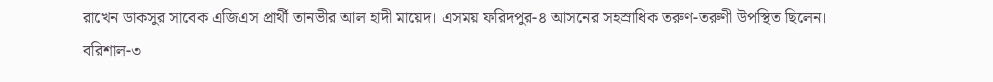রাখেন ডাকসুর সাবেক এজিএস প্রার্থী তানভীর আল হাদী মায়েদ। এসময় ফরিদপুর-৪ আসনের সহস্রাধিক তরুণ-তরুণী উপস্থিত ছিলেন।
বরিশাল-৩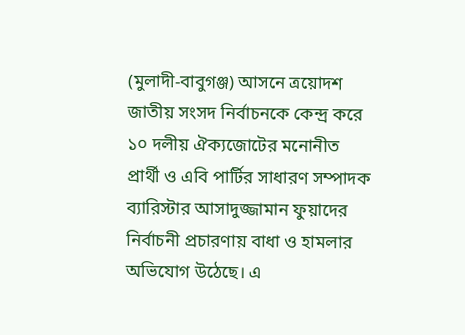(মুলাদী-বাবুগঞ্জ) আসনে ত্রয়োদশ জাতীয় সংসদ নির্বাচনকে কেন্দ্র করে ১০ দলীয় ঐক্যজোটের মনোনীত প্রার্থী ও এবি পার্টির সাধারণ সম্পাদক ব্যারিস্টার আসাদুজ্জামান ফুয়াদের নির্বাচনী প্রচারণায় বাধা ও হামলার অভিযোগ উঠেছে। এ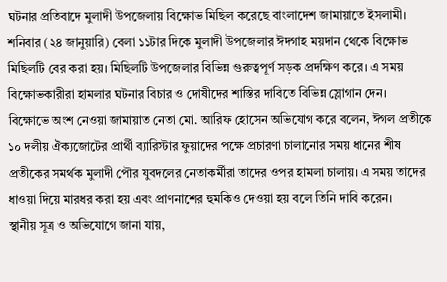ঘটনার প্রতিবাদে মুলাদী উপজেলায় বিক্ষোভ মিছিল করেছে বাংলাদেশ জামায়াতে ইসলামী।
শনিবার (২৪ জানুয়ারি) বেলা ১১টার দিকে মুলাদী উপজেলার ঈদগাহ ময়দান থেকে বিক্ষোভ মিছিলটি বের করা হয়। মিছিলটি উপজেলার বিভিন্ন গুরুত্বপূর্ণ সড়ক প্রদক্ষিণ করে। এ সময় বিক্ষোভকারীরা হামলার ঘটনার বিচার ও দোষীদের শাস্তির দাবিতে বিভিন্ন স্লোগান দেন।
বিক্ষোভে অংশ নেওয়া জামায়াত নেতা মো. আরিফ হোসেন অভিযোগ করে বলেন, ঈগল প্রতীকে ১০ দলীয় ঐক্যজোটের প্রার্থী ব্যারিস্টার ফুয়াদের পক্ষে প্রচারণা চালানোর সময় ধানের শীষ প্রতীকের সমর্থক মুলাদী পৌর যুবদলের নেতাকর্মীরা তাদের ওপর হামলা চালায়। এ সময় তাদের ধাওয়া দিয়ে মারধর করা হয় এবং প্রাণনাশের হুমকিও দেওয়া হয় বলে তিনি দাবি করেন।
স্থানীয় সূত্র ও অভিযোগে জানা যায়,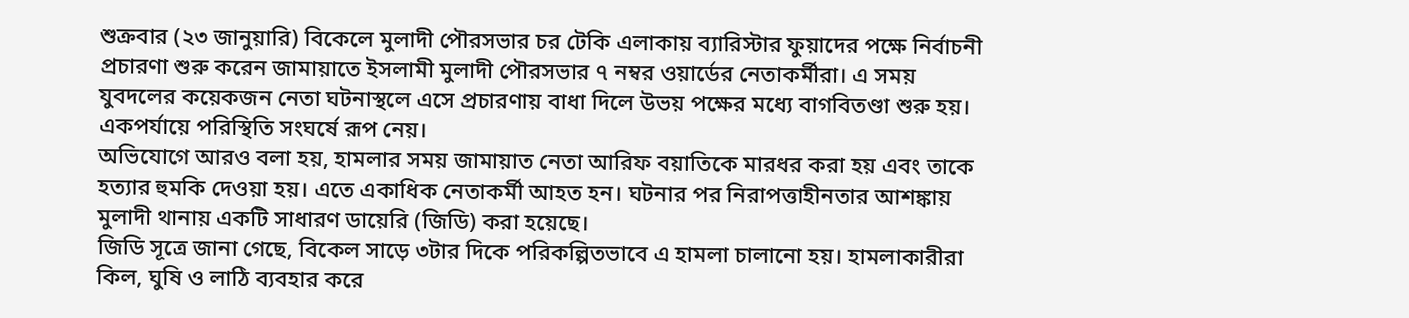শুক্রবার (২৩ জানুয়ারি) বিকেলে মুলাদী পৌরসভার চর টেকি এলাকায় ব্যারিস্টার ফুয়াদের পক্ষে নির্বাচনী প্রচারণা শুরু করেন জামায়াতে ইসলামী মুলাদী পৌরসভার ৭ নম্বর ওয়ার্ডের নেতাকর্মীরা। এ সময় যুবদলের কয়েকজন নেতা ঘটনাস্থলে এসে প্রচারণায় বাধা দিলে উভয় পক্ষের মধ্যে বাগবিতণ্ডা শুরু হয়। একপর্যায়ে পরিস্থিতি সংঘর্ষে রূপ নেয়।
অভিযোগে আরও বলা হয়, হামলার সময় জামায়াত নেতা আরিফ বয়াতিকে মারধর করা হয় এবং তাকে হত্যার হুমকি দেওয়া হয়। এতে একাধিক নেতাকর্মী আহত হন। ঘটনার পর নিরাপত্তাহীনতার আশঙ্কায় মুলাদী থানায় একটি সাধারণ ডায়েরি (জিডি) করা হয়েছে।
জিডি সূত্রে জানা গেছে, বিকেল সাড়ে ৩টার দিকে পরিকল্পিতভাবে এ হামলা চালানো হয়। হামলাকারীরা কিল, ঘুষি ও লাঠি ব্যবহার করে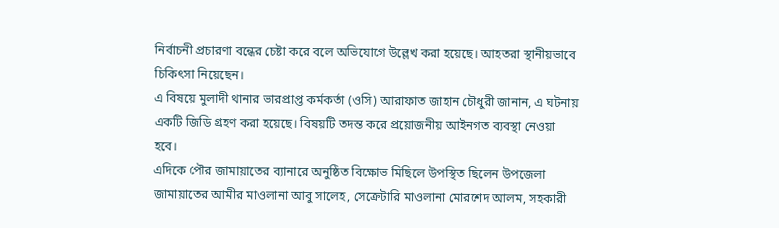নির্বাচনী প্রচারণা বন্ধের চেষ্টা করে বলে অভিযোগে উল্লেখ করা হয়েছে। আহতরা স্থানীয়ভাবে চিকিৎসা নিয়েছেন।
এ বিষয়ে মুলাদী থানার ভারপ্রাপ্ত কর্মকর্তা (ওসি) আরাফাত জাহান চৌধুরী জানান, এ ঘটনায় একটি জিডি গ্রহণ করা হয়েছে। বিষয়টি তদন্ত করে প্রয়োজনীয় আইনগত ব্যবস্থা নেওয়া হবে।
এদিকে পৌর জামায়াতের ব্যানারে অনুষ্ঠিত বিক্ষোভ মিছিলে উপস্থিত ছিলেন উপজেলা জামায়াতের আমীর মাওলানা আবু সালেহ, সেক্রেটারি মাওলানা মোরশেদ আলম, সহকারী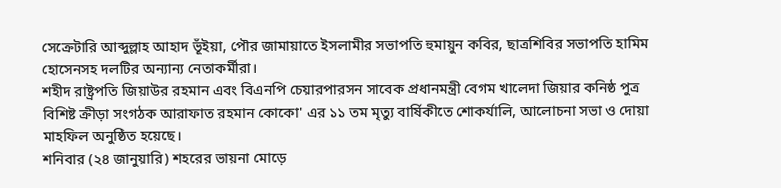সেক্রেটারি আব্দুল্লাহ আহাদ ভূঁইয়া, পৌর জামায়াতে ইসলামীর সভাপতি হুমায়ুন কবির, ছাত্রশিবির সভাপতি হামিম হোসেনসহ দলটির অন্যান্য নেতাকর্মীরা।
শহীদ রাষ্ট্রপতি জিয়াউর রহমান এবং বিএনপি চেয়ারপারসন সাবেক প্রধানমন্ত্রী বেগম খালেদা জিয়ার কনিষ্ঠ পুত্র বিশিষ্ট ক্রীড়া সংগঠক আরাফাত রহমান কোকো' এর ১১ তম মৃত্যু বার্ষিকীতে শোকর্যালি, আলোচনা সভা ও দোয়া মাহফিল অনুষ্ঠিত হয়েছে।
শনিবার (২৪ জানুয়ারি) শহরের ভায়না মোড়ে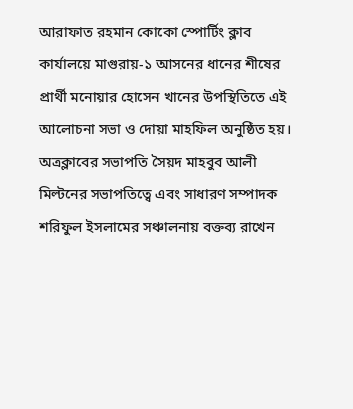আরাফাত রহমান কোকো স্পোর্টিং ক্লাব কার্যালয়ে মাগুরায়-১ আসনের ধানের শীষের প্রার্থী মনোয়ার হোসেন খানের উপস্থিতিতে এই আলোচনা সভা ও দোয়া মাহফিল অনুষ্ঠিত হয়। অত্রক্লাবের সভাপতি সৈয়দ মাহবুব আলী মিল্টনের সভাপতিত্বে এবং সাধারণ সম্পাদক শরিফুল ইসলামের সঞ্চালনায় বক্তব্য রাখেন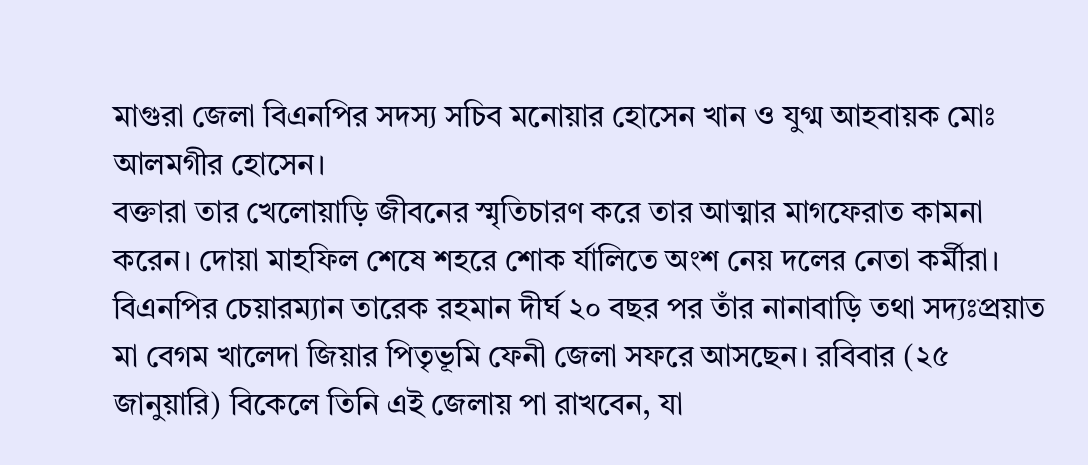মাগুরা জেলা বিএনপির সদস্য সচিব মনোয়ার হোসেন খান ও যুগ্ম আহবায়ক মোঃ আলমগীর হোসেন।
বক্তারা তার খেলোয়াড়ি জীবনের স্মৃতিচারণ করে তার আত্মার মাগফেরাত কামনা করেন। দোয়া মাহফিল শেষে শহরে শোক র্যালিতে অংশ নেয় দলের নেতা কর্মীরা।
বিএনপির চেয়ারম্যান তারেক রহমান দীর্ঘ ২০ বছর পর তাঁর নানাবাড়ি তথা সদ্যঃপ্রয়াত মা বেগম খালেদা জিয়ার পিতৃভূমি ফেনী জেলা সফরে আসছেন। রবিবার (২৫ জানুয়ারি) বিকেলে তিনি এই জেলায় পা রাখবেন, যা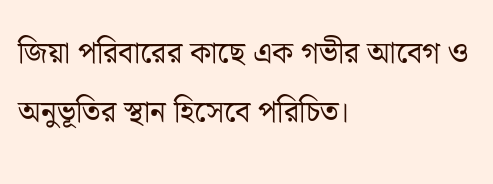জিয়া পরিবারের কাছে এক গভীর আবেগ ও অনুভূতির স্থান হিসেবে পরিচিত।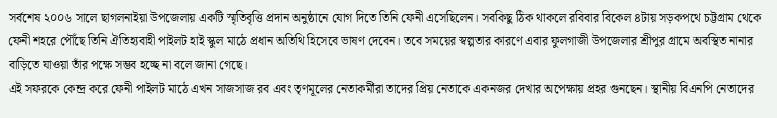সর্বশেষ ২০০৬ সালে ছাগলনাইয়া উপজেলায় একটি স্মৃতিবৃত্তি প্রদান অনুষ্ঠানে যোগ দিতে তিনি ফেনী এসেছিলেন। সবকিছু ঠিক থাকলে রবিবার বিকেল ৪টায় সড়কপথে চট্টগ্রাম থেকে ফেনী শহরে পৌঁছে তিনি ঐতিহ্যবাহী পাইলট হাই স্কুল মাঠে প্রধান অতিথি হিসেবে ভাষণ দেবেন। তবে সময়ের স্বল্পতার কারণে এবার ফুলগাজী উপজেলার শ্রীপুর গ্রামে অবস্থিত নানার বাড়িতে যাওয়া তাঁর পক্ষে সম্ভব হচ্ছে না বলে জানা গেছে।
এই সফরকে কেন্দ্র করে ফেনী পাইলট মাঠে এখন সাজসাজ রব এবং তৃণমূলের নেতাকর্মীরা তাদের প্রিয় নেতাকে একনজর দেখার অপেক্ষায় প্রহর গুনছেন। স্থানীয় বিএনপি নেতাদের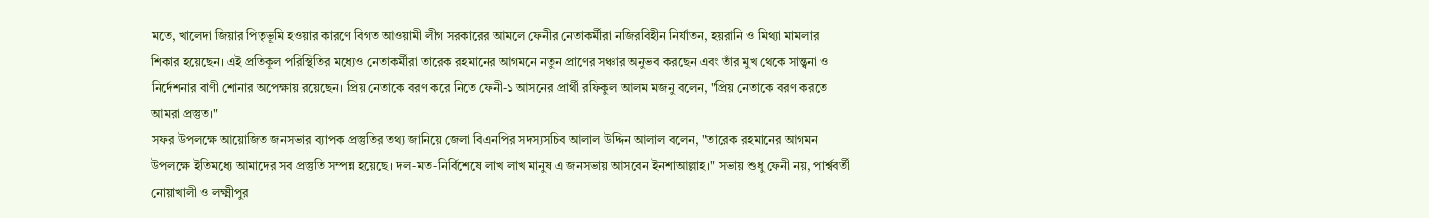মতে, খালেদা জিয়ার পিতৃভূমি হওয়ার কারণে বিগত আওয়ামী লীগ সরকারের আমলে ফেনীর নেতাকর্মীরা নজিরবিহীন নির্যাতন, হয়রানি ও মিথ্যা মামলার শিকার হয়েছেন। এই প্রতিকূল পরিস্থিতির মধ্যেও নেতাকর্মীরা তারেক রহমানের আগমনে নতুন প্রাণের সঞ্চার অনুভব করছেন এবং তাঁর মুখ থেকে সান্ত্বনা ও নির্দেশনার বাণী শোনার অপেক্ষায় রয়েছেন। প্রিয় নেতাকে বরণ করে নিতে ফেনী-১ আসনের প্রার্থী রফিকুল আলম মজনু বলেন, "প্রিয় নেতাকে বরণ করতে আমরা প্রস্তুত।"
সফর উপলক্ষে আয়োজিত জনসভার ব্যাপক প্রস্তুতির তথ্য জানিয়ে জেলা বিএনপির সদস্যসচিব আলাল উদ্দিন আলাল বলেন, "তারেক রহমানের আগমন উপলক্ষে ইতিমধ্যে আমাদের সব প্রস্তুতি সম্পন্ন হয়েছে। দল-মত-নির্বিশেষে লাখ লাখ মানুষ এ জনসভায় আসবেন ইনশাআল্লাহ।" সভায় শুধু ফেনী নয়, পার্শ্ববর্তী নোয়াখালী ও লক্ষ্মীপুর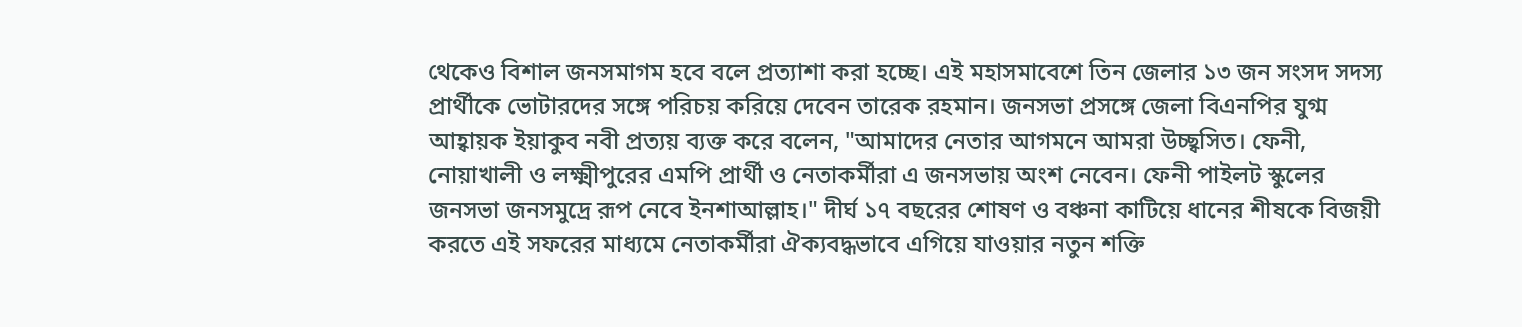থেকেও বিশাল জনসমাগম হবে বলে প্রত্যাশা করা হচ্ছে। এই মহাসমাবেশে তিন জেলার ১৩ জন সংসদ সদস্য প্রার্থীকে ভোটারদের সঙ্গে পরিচয় করিয়ে দেবেন তারেক রহমান। জনসভা প্রসঙ্গে জেলা বিএনপির যুগ্ম আহ্বায়ক ইয়াকুব নবী প্রত্যয় ব্যক্ত করে বলেন, "আমাদের নেতার আগমনে আমরা উচ্ছ্বসিত। ফেনী, নোয়াখালী ও লক্ষ্মীপুরের এমপি প্রার্থী ও নেতাকর্মীরা এ জনসভায় অংশ নেবেন। ফেনী পাইলট স্কুলের জনসভা জনসমুদ্রে রূপ নেবে ইনশাআল্লাহ।" দীর্ঘ ১৭ বছরের শোষণ ও বঞ্চনা কাটিয়ে ধানের শীষকে বিজয়ী করতে এই সফরের মাধ্যমে নেতাকর্মীরা ঐক্যবদ্ধভাবে এগিয়ে যাওয়ার নতুন শক্তি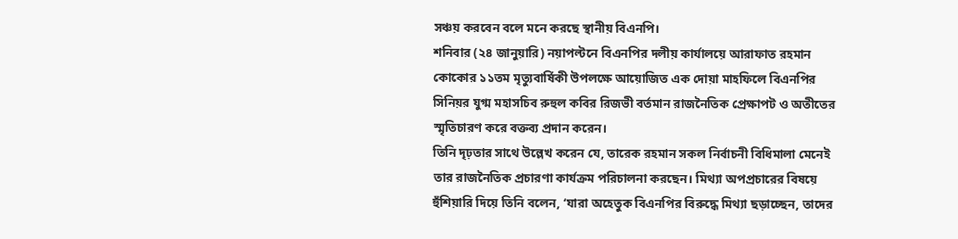সঞ্চয় করবেন বলে মনে করছে স্থানীয় বিএনপি।
শনিবার (২৪ জানুয়ারি) নয়াপল্টনে বিএনপির দলীয় কার্যালয়ে আরাফাত রহমান কোকোর ১১তম মৃত্যুবার্ষিকী উপলক্ষে আয়োজিত এক দোয়া মাহফিলে বিএনপির সিনিয়র যুগ্ম মহাসচিব রুহুল কবির রিজভী বর্তমান রাজনৈতিক প্রেক্ষাপট ও অতীতের স্মৃতিচারণ করে বক্তব্য প্রদান করেন।
তিনি দৃঢ়তার সাথে উল্লেখ করেন যে, তারেক রহমান সকল নির্বাচনী বিধিমালা মেনেই তার রাজনৈতিক প্রচারণা কার্যক্রম পরিচালনা করছেন। মিথ্যা অপপ্রচারের বিষয়ে হুঁশিয়ারি দিয়ে তিনি বলেন, ‘যারা অহেতুক বিএনপির বিরুদ্ধে মিথ্যা ছড়াচ্ছেন, তাদের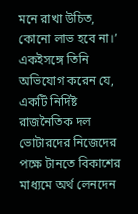মনে রাখা উচিত, কোনো লাভ হবে না।’ একইসঙ্গে তিনি অভিযোগ করেন যে, একটি নির্দিষ্ট রাজনৈতিক দল ভোটারদের নিজেদের পক্ষে টানতে বিকাশের মাধ্যমে অর্থ লেনদেন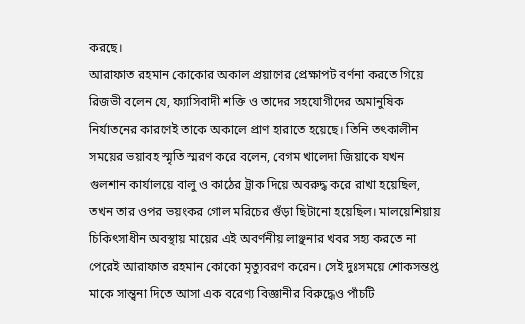করছে।
আরাফাত রহমান কোকোর অকাল প্রয়াণের প্রেক্ষাপট বর্ণনা করতে গিয়ে রিজভী বলেন যে, ফ্যাসিবাদী শক্তি ও তাদের সহযোগীদের অমানুষিক নির্যাতনের কারণেই তাকে অকালে প্রাণ হারাতে হয়েছে। তিনি তৎকালীন সময়ের ভয়াবহ স্মৃতি স্মরণ করে বলেন, বেগম খালেদা জিয়াকে যখন গুলশান কার্যালয়ে বালু ও কাঠের ট্রাক দিয়ে অবরুদ্ধ করে রাখা হয়েছিল, তখন তার ওপর ভয়ংকর গোল মরিচের গুঁড়া ছিটানো হয়েছিল। মালয়েশিয়ায় চিকিৎসাধীন অবস্থায় মায়ের এই অবর্ণনীয় লাঞ্ছনার খবর সহ্য করতে না পেরেই আরাফাত রহমান কোকো মৃত্যুবরণ করেন। সেই দুঃসময়ে শোকসন্তপ্ত মাকে সান্ত্বনা দিতে আসা এক বরেণ্য বিজ্ঞানীর বিরুদ্ধেও পাঁচটি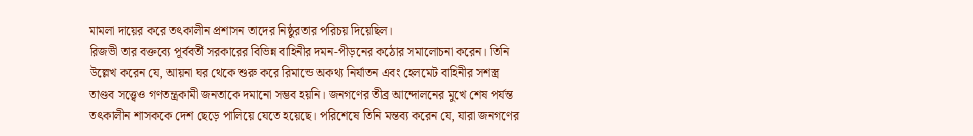মামলা দায়ের করে তৎকালীন প্রশাসন তাদের নিষ্ঠুরতার পরিচয় দিয়েছিল।
রিজভী তার বক্তব্যে পূর্ববর্তী সরকারের বিভিন্ন বাহিনীর দমন-পীড়নের কঠোর সমালোচনা করেন। তিনি উল্লেখ করেন যে, আয়না ঘর থেকে শুরু করে রিমান্ডে অকথ্য নির্যাতন এবং হেলমেট বাহিনীর সশস্ত্র তাণ্ডব সত্ত্বেও গণতন্ত্রকামী জনতাকে দমানো সম্ভব হয়নি। জনগণের তীব্র আন্দোলনের মুখে শেষ পর্যন্ত তৎকালীন শাসককে দেশ ছেড়ে পালিয়ে যেতে হয়েছে। পরিশেষে তিনি মন্তব্য করেন যে, যারা জনগণের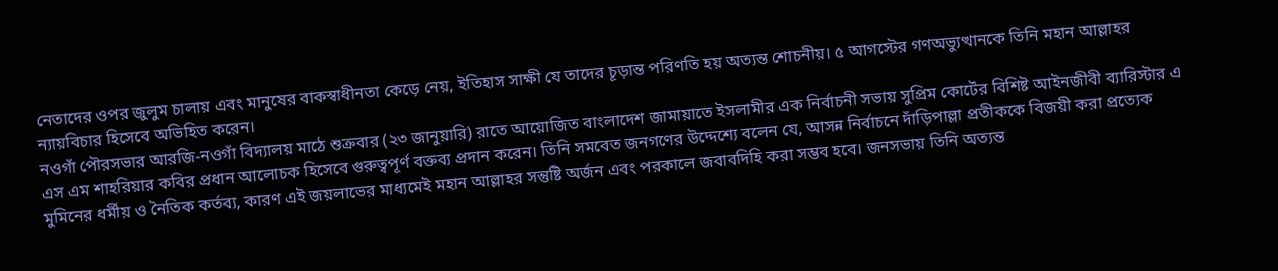নেতাদের ওপর জুলুম চালায় এবং মানুষের বাকস্বাধীনতা কেড়ে নেয়, ইতিহাস সাক্ষী যে তাদের চূড়ান্ত পরিণতি হয় অত্যন্ত শোচনীয়। ৫ আগস্টের গণঅভ্যুত্থানকে তিনি মহান আল্লাহর ন্যায়বিচার হিসেবে অভিহিত করেন।
নওগাঁ পৌরসভার আরজি-নওগাঁ বিদ্যালয় মাঠে শুক্রবার (২৩ জানুয়ারি) রাতে আয়োজিত বাংলাদেশ জামায়াতে ইসলামীর এক নির্বাচনী সভায় সুপ্রিম কোর্টের বিশিষ্ট আইনজীবী ব্যারিস্টার এ এস এম শাহরিয়ার কবির প্রধান আলোচক হিসেবে গুরুত্বপূর্ণ বক্তব্য প্রদান করেন। তিনি সমবেত জনগণের উদ্দেশ্যে বলেন যে, আসন্ন নির্বাচনে দাঁড়িপাল্লা প্রতীককে বিজয়ী করা প্রত্যেক মুমিনের ধর্মীয় ও নৈতিক কর্তব্য, কারণ এই জয়লাভের মাধ্যমেই মহান আল্লাহর সন্তুষ্টি অর্জন এবং পরকালে জবাবদিহি করা সম্ভব হবে। জনসভায় তিনি অত্যন্ত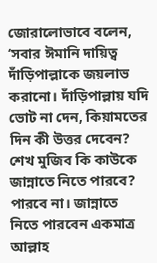জোরালোভাবে বলেন, ‘সবার ঈমানি দায়িত্ব দাঁড়িপাল্লাকে জয়লাভ করানো। দাঁড়িপাল্লায় যদি ভোট না দেন, কিয়ামতের দিন কী উত্তর দেবেন? শেখ মুজিব কি কাউকে জান্নাতে নিতে পারবে? পারবে না। জান্নাতে নিতে পারবেন একমাত্র আল্লাহ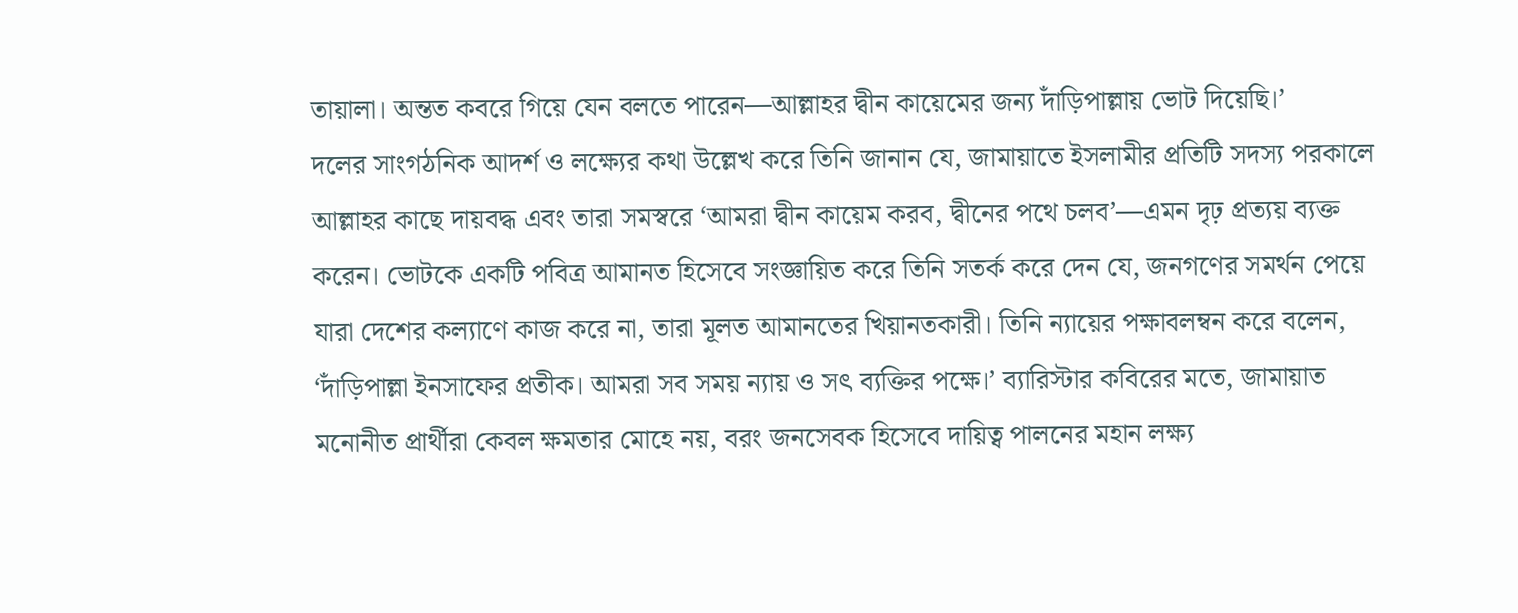তায়ালা। অন্তত কবরে গিয়ে যেন বলতে পারেন—আল্লাহর দ্বীন কায়েমের জন্য দাঁড়িপাল্লায় ভোট দিয়েছি।’
দলের সাংগঠনিক আদর্শ ও লক্ষ্যের কথা উল্লেখ করে তিনি জানান যে, জামায়াতে ইসলামীর প্রতিটি সদস্য পরকালে আল্লাহর কাছে দায়বদ্ধ এবং তারা সমস্বরে ‘আমরা দ্বীন কায়েম করব, দ্বীনের পথে চলব’—এমন দৃঢ় প্রত্যয় ব্যক্ত করেন। ভোটকে একটি পবিত্র আমানত হিসেবে সংজ্ঞায়িত করে তিনি সতর্ক করে দেন যে, জনগণের সমর্থন পেয়ে যারা দেশের কল্যাণে কাজ করে না, তারা মূলত আমানতের খিয়ানতকারী। তিনি ন্যায়ের পক্ষাবলম্বন করে বলেন, ‘দাঁড়িপাল্লা ইনসাফের প্রতীক। আমরা সব সময় ন্যায় ও সৎ ব্যক্তির পক্ষে।’ ব্যারিস্টার কবিরের মতে, জামায়াত মনোনীত প্রার্থীরা কেবল ক্ষমতার মোহে নয়, বরং জনসেবক হিসেবে দায়িত্ব পালনের মহান লক্ষ্য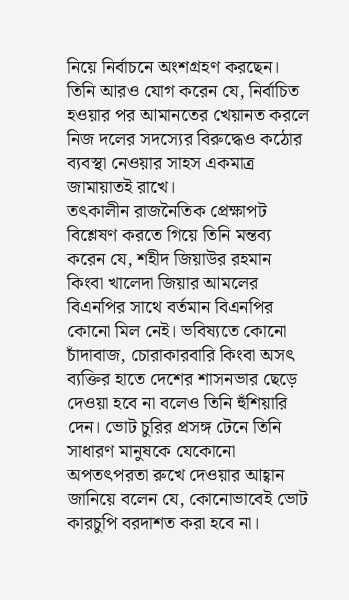নিয়ে নির্বাচনে অংশগ্রহণ করছেন। তিনি আরও যোগ করেন যে, নির্বাচিত হওয়ার পর আমানতের খেয়ানত করলে নিজ দলের সদস্যের বিরুদ্ধেও কঠোর ব্যবস্থা নেওয়ার সাহস একমাত্র জামায়াতই রাখে।
তৎকালীন রাজনৈতিক প্রেক্ষাপট বিশ্লেষণ করতে গিয়ে তিনি মন্তব্য করেন যে, শহীদ জিয়াউর রহমান কিংবা খালেদা জিয়ার আমলের বিএনপির সাথে বর্তমান বিএনপির কোনো মিল নেই। ভবিষ্যতে কোনো চাঁদাবাজ, চোরাকারবারি কিংবা অসৎ ব্যক্তির হাতে দেশের শাসনভার ছেড়ে দেওয়া হবে না বলেও তিনি হুঁশিয়ারি দেন। ভোট চুরির প্রসঙ্গ টেনে তিনি সাধারণ মানুষকে যেকোনো অপতৎপরতা রুখে দেওয়ার আহ্বান জানিয়ে বলেন যে, কোনোভাবেই ভোট কারচুপি বরদাশত করা হবে না।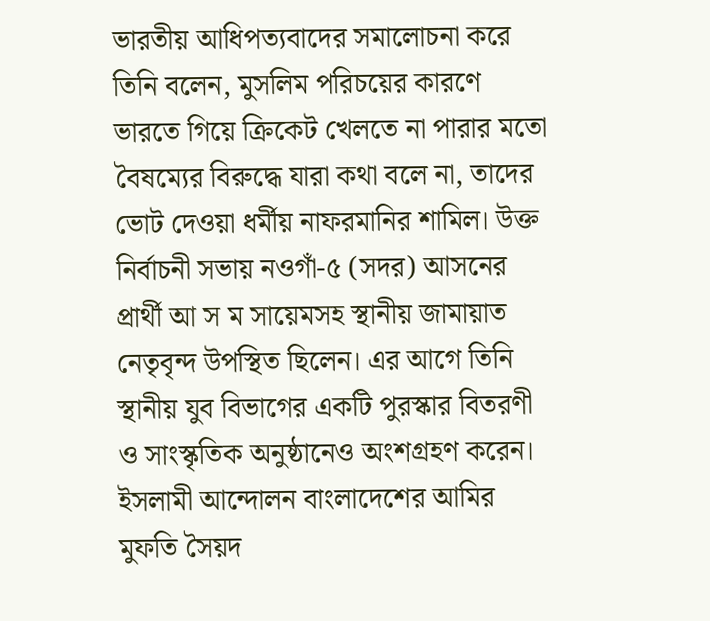ভারতীয় আধিপত্যবাদের সমালোচনা করে তিনি বলেন, মুসলিম পরিচয়ের কারণে ভারতে গিয়ে ক্রিকেট খেলতে না পারার মতো বৈষম্যের বিরুদ্ধে যারা কথা বলে না, তাদের ভোট দেওয়া ধর্মীয় নাফরমানির শামিল। উক্ত নির্বাচনী সভায় নওগাঁ-৫ (সদর) আসনের প্রার্থী আ স ম সায়েমসহ স্থানীয় জামায়াত নেতৃবৃন্দ উপস্থিত ছিলেন। এর আগে তিনি স্থানীয় যুব বিভাগের একটি পুরস্কার বিতরণী ও সাংস্কৃতিক অনুষ্ঠানেও অংশগ্রহণ করেন।
ইসলামী আন্দোলন বাংলাদেশের আমির মুফতি সৈয়দ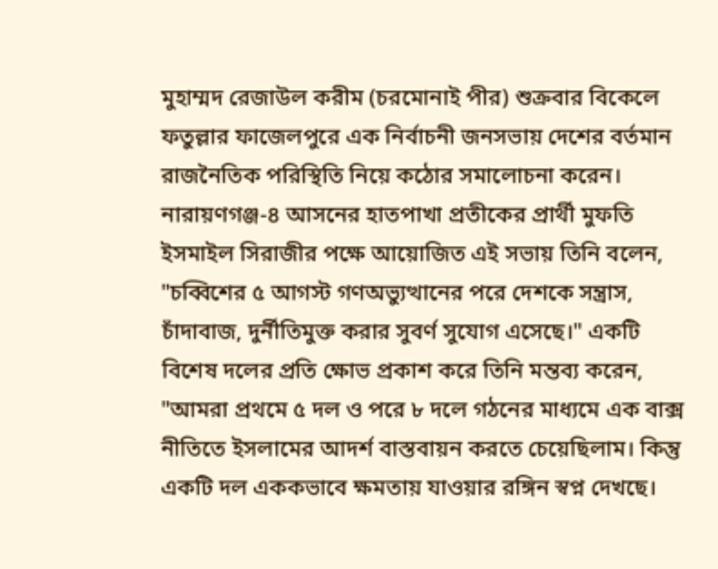মুহাম্মদ রেজাউল করীম (চরমোনাই পীর) শুক্রবার বিকেলে ফতুল্লার ফাজেলপুরে এক নির্বাচনী জনসভায় দেশের বর্তমান রাজনৈতিক পরিস্থিতি নিয়ে কঠোর সমালোচনা করেন।
নারায়ণগঞ্জ-৪ আসনের হাতপাখা প্রতীকের প্রার্থী মুফতি ইসমাইল সিরাজীর পক্ষে আয়োজিত এই সভায় তিনি বলেন, "চব্বিশের ৫ আগস্ট গণঅভ্যুত্থানের পরে দেশকে সন্ত্রাস, চাঁদাবাজ, দুর্নীতিমুক্ত করার সুবর্ণ সুযোগ এসেছে।" একটি বিশেষ দলের প্রতি ক্ষোভ প্রকাশ করে তিনি মন্তব্য করেন, "আমরা প্রথমে ৫ দল ও পরে ৮ দলে গঠনের মাধ্যমে এক বাক্স নীতিতে ইসলামের আদর্শ বাস্তবায়ন করতে চেয়েছিলাম। কিন্তু একটি দল এককভাবে ক্ষমতায় যাওয়ার রঙ্গিন স্বপ্ন দেখছে।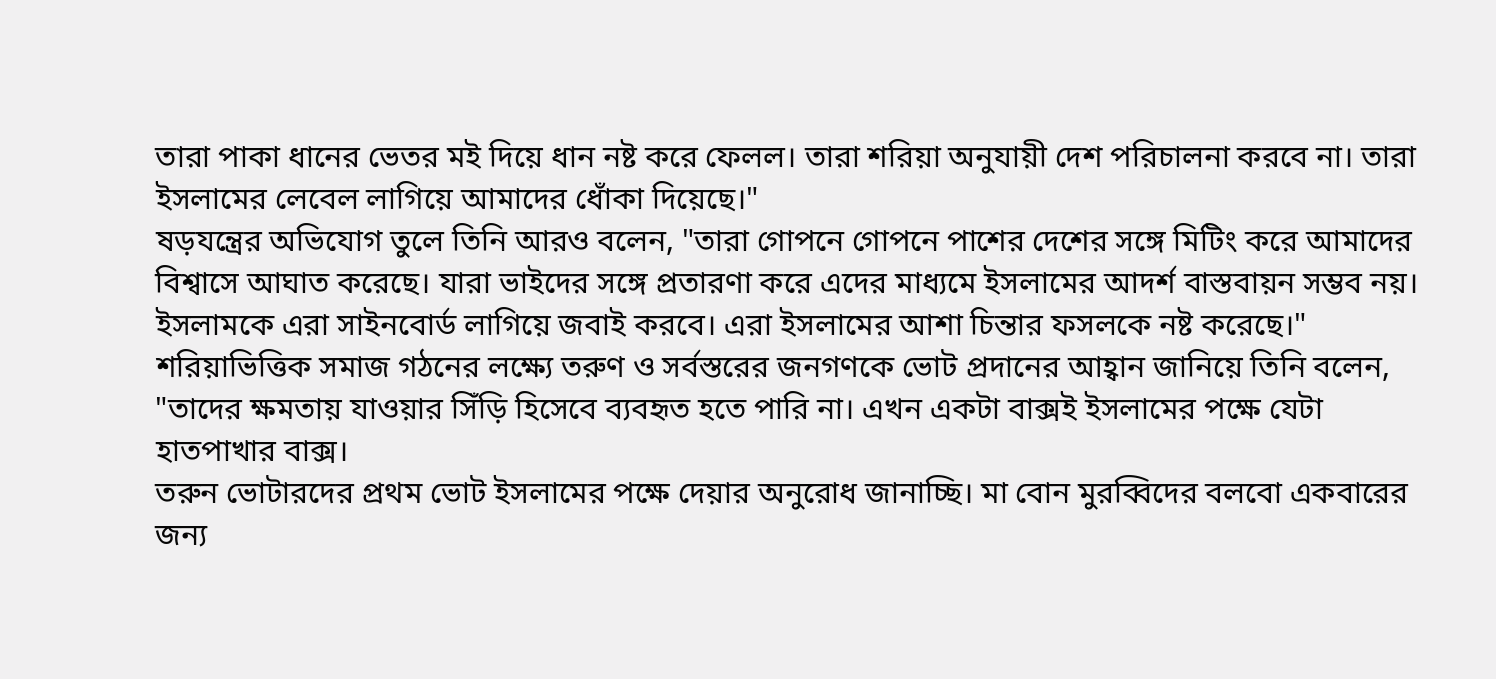তারা পাকা ধানের ভেতর মই দিয়ে ধান নষ্ট করে ফেলল। তারা শরিয়া অনুযায়ী দেশ পরিচালনা করবে না। তারা ইসলামের লেবেল লাগিয়ে আমাদের ধোঁকা দিয়েছে।"
ষড়যন্ত্রের অভিযোগ তুলে তিনি আরও বলেন, "তারা গোপনে গোপনে পাশের দেশের সঙ্গে মিটিং করে আমাদের বিশ্বাসে আঘাত করেছে। যারা ভাইদের সঙ্গে প্রতারণা করে এদের মাধ্যমে ইসলামের আদর্শ বাস্তবায়ন সম্ভব নয়। ইসলামকে এরা সাইনবোর্ড লাগিয়ে জবাই করবে। এরা ইসলামের আশা চিন্তার ফসলকে নষ্ট করেছে।" শরিয়াভিত্তিক সমাজ গঠনের লক্ষ্যে তরুণ ও সর্বস্তরের জনগণকে ভোট প্রদানের আহ্বান জানিয়ে তিনি বলেন, "তাদের ক্ষমতায় যাওয়ার সিঁড়ি হিসেবে ব্যবহৃত হতে পারি না। এখন একটা বাক্সই ইসলামের পক্ষে যেটা হাতপাখার বাক্স।
তরুন ভোটারদের প্রথম ভোট ইসলামের পক্ষে দেয়ার অনুরোধ জানাচ্ছি। মা বোন মুরব্বিদের বলবো একবারের জন্য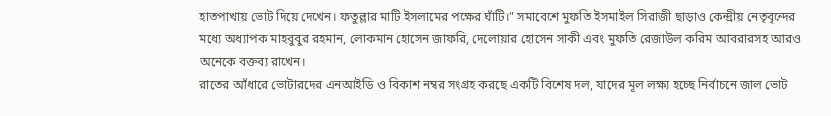হাতপাখায় ভোট দিয়ে দেখেন। ফতুল্লার মাটি ইসলামের পক্ষের ঘাঁটি।" সমাবেশে মুফতি ইসমাইল সিরাজী ছাড়াও কেন্দ্রীয় নেতৃবৃন্দের মধ্যে অধ্যাপক মাহবুবুর রহমান, লোকমান হোসেন জাফরি, দেলোয়ার হোসেন সাকী এবং মুফতি রেজাউল করিম আবরারসহ আরও অনেকে বক্তব্য রাখেন।
রাতের আঁধারে ভোটারদের এনআইডি ও বিকাশ নম্বর সংগ্রহ করছে একটি বিশেষ দল, যাদের মূল লক্ষ্য হচ্ছে নির্বাচনে জাল ভোট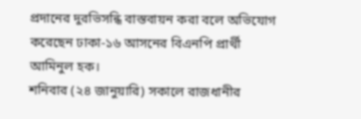প্রদানের দুরভিসন্ধি বাস্তবায়ন করা বলে অভিযোগ করেছেন ঢাকা-১৬ আসনের বিএনপি প্রার্থী আমিনুল হক।
শনিবার (২৪ জানুয়ারি) সকালে রাজধানীর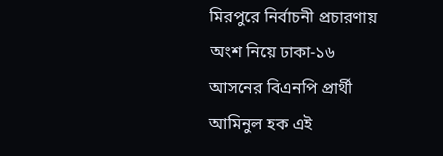মিরপুরে নির্বাচনী প্রচারণায় অংশ নিয়ে ঢাকা-১৬ আসনের বিএনপি প্রার্থী আমিনুল হক এই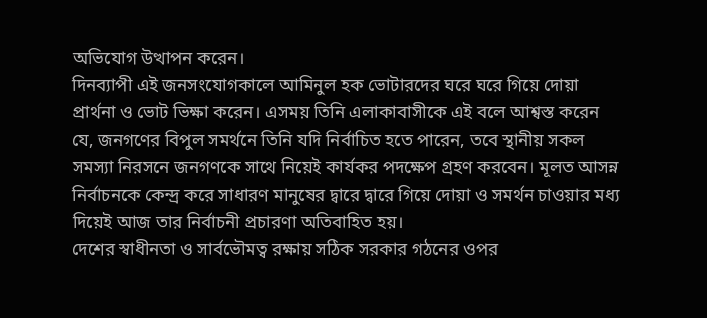অভিযোগ উত্থাপন করেন।
দিনব্যাপী এই জনসংযোগকালে আমিনুল হক ভোটারদের ঘরে ঘরে গিয়ে দোয়া প্রার্থনা ও ভোট ভিক্ষা করেন। এসময় তিনি এলাকাবাসীকে এই বলে আশ্বস্ত করেন যে, জনগণের বিপুল সমর্থনে তিনি যদি নির্বাচিত হতে পারেন, তবে স্থানীয় সকল সমস্যা নিরসনে জনগণকে সাথে নিয়েই কার্যকর পদক্ষেপ গ্রহণ করবেন। মূলত আসন্ন নির্বাচনকে কেন্দ্র করে সাধারণ মানুষের দ্বারে দ্বারে গিয়ে দোয়া ও সমর্থন চাওয়ার মধ্য দিয়েই আজ তার নির্বাচনী প্রচারণা অতিবাহিত হয়।
দেশের স্বাধীনতা ও সার্বভৌমত্ব রক্ষায় সঠিক সরকার গঠনের ওপর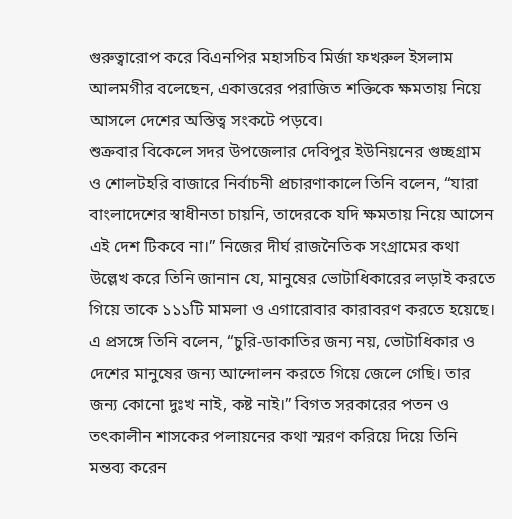গুরুত্বারোপ করে বিএনপির মহাসচিব মির্জা ফখরুল ইসলাম আলমগীর বলেছেন, একাত্তরের পরাজিত শক্তিকে ক্ষমতায় নিয়ে আসলে দেশের অস্তিত্ব সংকটে পড়বে।
শুক্রবার বিকেলে সদর উপজেলার দেবিপুর ইউনিয়নের গুচ্ছগ্রাম ও শোলটহরি বাজারে নির্বাচনী প্রচারণাকালে তিনি বলেন, “যারা বাংলাদেশের স্বাধীনতা চায়নি, তাদেরকে যদি ক্ষমতায় নিয়ে আসেন এই দেশ টিকবে না।” নিজের দীর্ঘ রাজনৈতিক সংগ্রামের কথা উল্লেখ করে তিনি জানান যে, মানুষের ভোটাধিকারের লড়াই করতে গিয়ে তাকে ১১১টি মামলা ও এগারোবার কারাবরণ করতে হয়েছে। এ প্রসঙ্গে তিনি বলেন, “চুরি-ডাকাতির জন্য নয়, ভোটাধিকার ও দেশের মানুষের জন্য আন্দোলন করতে গিয়ে জেলে গেছি। তার জন্য কোনো দুঃখ নাই, কষ্ট নাই।” বিগত সরকারের পতন ও তৎকালীন শাসকের পলায়নের কথা স্মরণ করিয়ে দিয়ে তিনি মন্তব্য করেন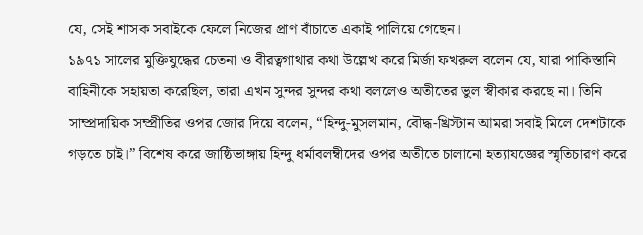যে, সেই শাসক সবাইকে ফেলে নিজের প্রাণ বাঁচাতে একাই পালিয়ে গেছেন।
১৯৭১ সালের মুক্তিযুদ্ধের চেতনা ও বীরত্বগাথার কথা উল্লেখ করে মির্জা ফখরুল বলেন যে, যারা পাকিস্তানি বাহিনীকে সহায়তা করেছিল, তারা এখন সুন্দর সুন্দর কথা বললেও অতীতের ভুল স্বীকার করছে না। তিনি সাম্প্রদায়িক সম্প্রীতির ওপর জোর দিয়ে বলেন, “হিন্দু-মুসলমান, বৌদ্ধ-খ্রিস্টান আমরা সবাই মিলে দেশটাকে গড়তে চাই।” বিশেষ করে জাষ্ঠিভাঙ্গায় হিন্দু ধর্মাবলম্বীদের ওপর অতীতে চালানো হত্যাযজ্ঞের স্মৃতিচারণ করে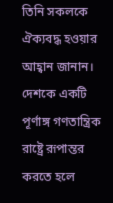তিনি সকলকে ঐক্যবদ্ধ হওয়ার আহ্বান জানান। দেশকে একটি পূর্ণাঙ্গ গণতান্ত্রিক রাষ্ট্রে রূপান্তর করতে হলে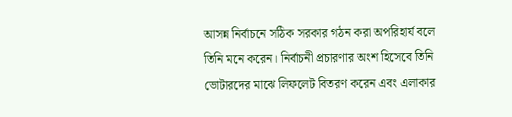আসন্ন নির্বাচনে সঠিক সরকার গঠন করা অপরিহার্য বলে তিনি মনে করেন। নির্বাচনী প্রচারণার অংশ হিসেবে তিনি ভোটারদের মাঝে লিফলেট বিতরণ করেন এবং এলাকার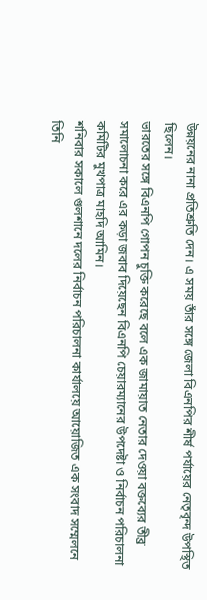উন্নয়নের নানা প্রতিশ্রুতি দেন। এ সময় তাঁর সঙ্গে জেলা বিএনপির শীর্ষ পর্যায়ের নেতৃবৃন্দ উপস্থিত ছিলেন।
ভারতের সঙ্গে বিএনপি গোপন চুক্তি করেছে বলে এক জামায়াত নেতার দেওয়া বক্তব্যের তীব্র সমালোচনা করে এর কড়া জবাব দিয়েছেন বিএনপি চেয়ারম্যানের উপদেষ্টা ও নির্বাচন পরিচালনা কমিটির মুখপাত্র মাহদি আমিন।
শনিবার সকালে গুলশানে দলের নির্বাচন পরিচালনা কার্যালয়ে আয়োজিত এক সংবাদ সম্মেলনে তিনি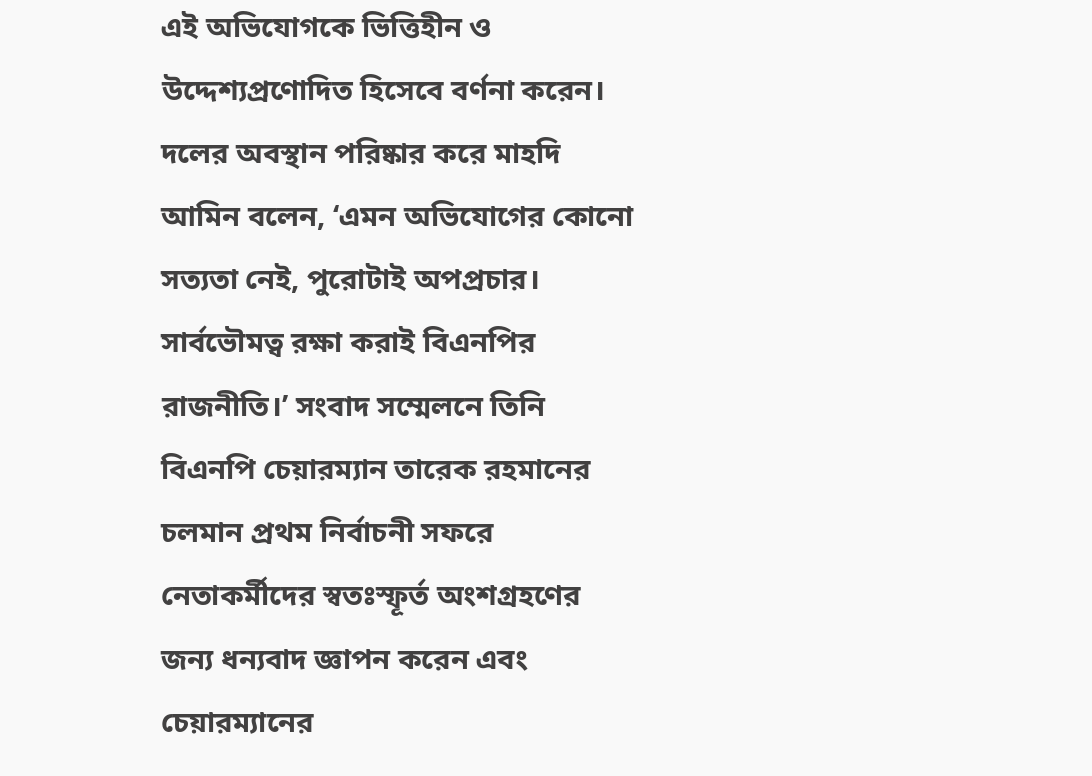এই অভিযোগকে ভিত্তিহীন ও উদ্দেশ্যপ্রণোদিত হিসেবে বর্ণনা করেন। দলের অবস্থান পরিষ্কার করে মাহদি আমিন বলেন, ‘এমন অভিযোগের কোনো সত্যতা নেই, পুরোটাই অপপ্রচার। সার্বভৌমত্ব রক্ষা করাই বিএনপির রাজনীতি।’ সংবাদ সম্মেলনে তিনি বিএনপি চেয়ারম্যান তারেক রহমানের চলমান প্রথম নির্বাচনী সফরে নেতাকর্মীদের স্বতঃস্ফূর্ত অংশগ্রহণের জন্য ধন্যবাদ জ্ঞাপন করেন এবং চেয়ারম্যানের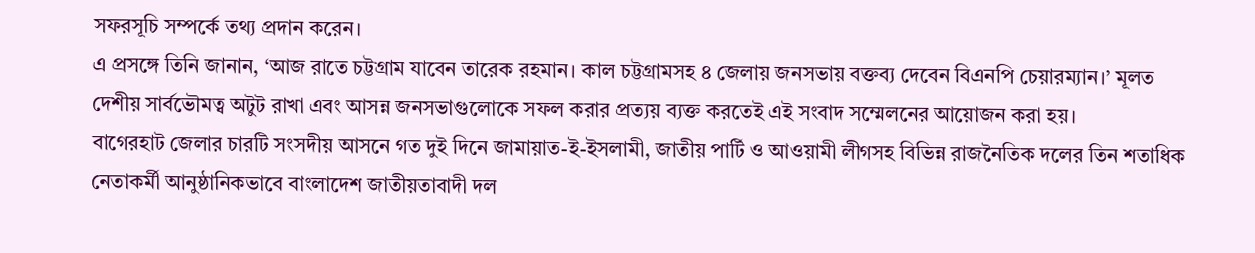সফরসূচি সম্পর্কে তথ্য প্রদান করেন।
এ প্রসঙ্গে তিনি জানান, ‘আজ রাতে চট্টগ্রাম যাবেন তারেক রহমান। কাল চট্টগ্রামসহ ৪ জেলায় জনসভায় বক্তব্য দেবেন বিএনপি চেয়ারম্যান।’ মূলত দেশীয় সার্বভৌমত্ব অটুট রাখা এবং আসন্ন জনসভাগুলোকে সফল করার প্রত্যয় ব্যক্ত করতেই এই সংবাদ সম্মেলনের আয়োজন করা হয়।
বাগেরহাট জেলার চারটি সংসদীয় আসনে গত দুই দিনে জামায়াত-ই-ইসলামী, জাতীয় পার্টি ও আওয়ামী লীগসহ বিভিন্ন রাজনৈতিক দলের তিন শতাধিক নেতাকর্মী আনুষ্ঠানিকভাবে বাংলাদেশ জাতীয়তাবাদী দল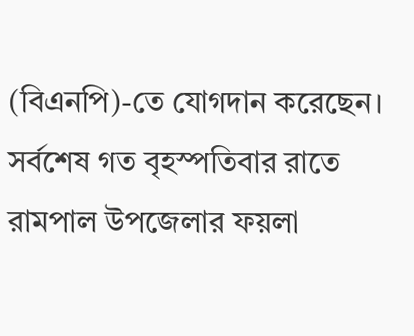(বিএনপি)-তে যোগদান করেছেন। সর্বশেষ গত বৃহস্পতিবার রাতে রামপাল উপজেলার ফয়লা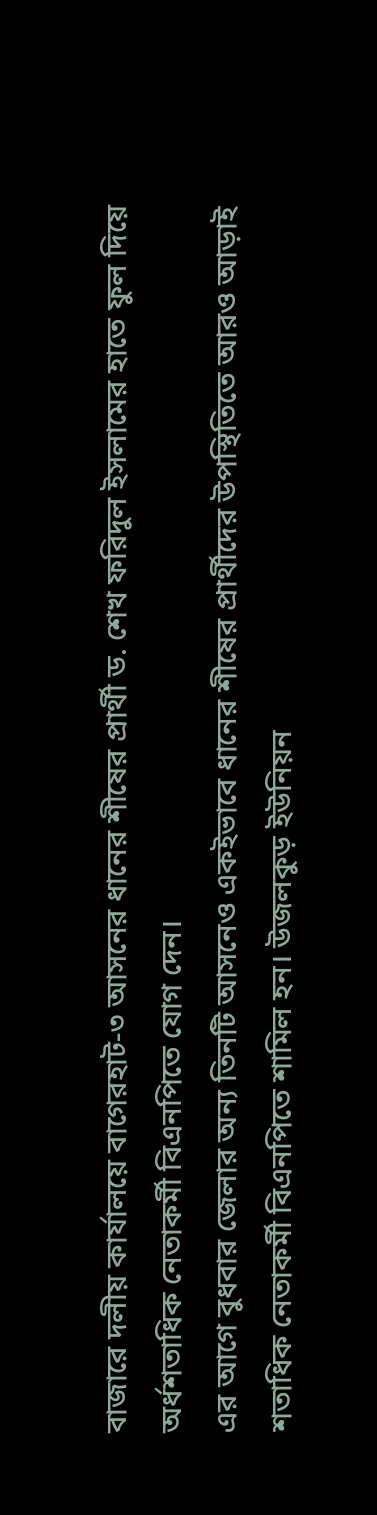বাজারে দলীয় কার্যালয়ে বাগেরহাট-৩ আসনের ধানের শীষের প্রার্থী ড. শেখ ফরিদুল ইসলামের হাতে ফুল দিয়ে অর্ধশতাধিক নেতাকর্মী বিএনপিতে যোগ দেন।
এর আগে বুধবার জেলার অন্য তিনটি আসনেও একইভাবে ধানের শীষের প্রার্থীদের উপস্থিতিতে আরও আড়াই শতাধিক নেতাকর্মী বিএনপিতে শামিল হন। উজলকুড় ইউনিয়ন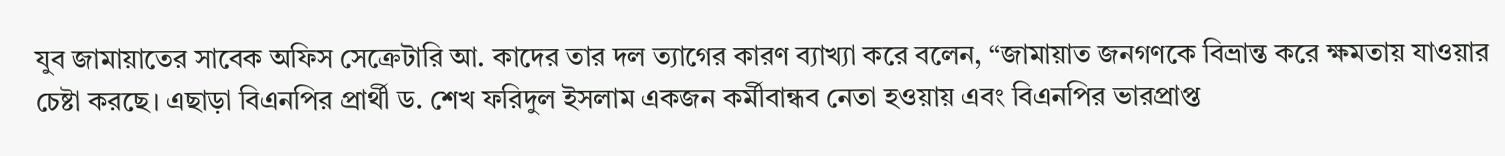যুব জামায়াতের সাবেক অফিস সেক্রেটারি আ. কাদের তার দল ত্যাগের কারণ ব্যাখ্যা করে বলেন, “জামায়াত জনগণকে বিভ্রান্ত করে ক্ষমতায় যাওয়ার চেষ্টা করছে। এছাড়া বিএনপির প্রার্থী ড. শেখ ফরিদুল ইসলাম একজন কর্মীবান্ধব নেতা হওয়ায় এবং বিএনপির ভারপ্রাপ্ত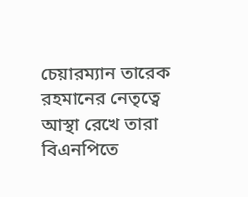চেয়ারম্যান তারেক রহমানের নেতৃত্বে আস্থা রেখে তারা বিএনপিতে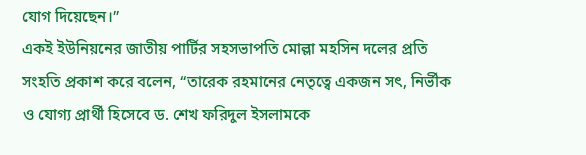যোগ দিয়েছেন।”
একই ইউনিয়নের জাতীয় পার্টির সহসভাপতি মোল্লা মহসিন দলের প্রতি সংহতি প্রকাশ করে বলেন, “তারেক রহমানের নেতৃত্বে একজন সৎ, নির্ভীক ও যোগ্য প্রার্থী হিসেবে ড. শেখ ফরিদুল ইসলামকে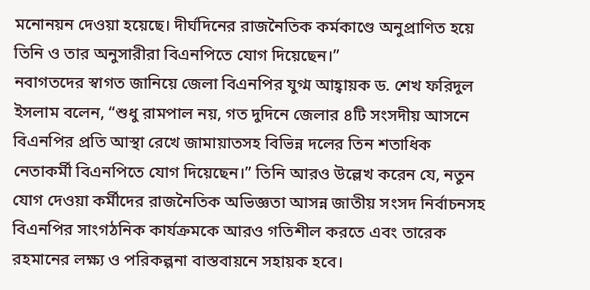মনোনয়ন দেওয়া হয়েছে। দীর্ঘদিনের রাজনৈতিক কর্মকাণ্ডে অনুপ্রাণিত হয়ে তিনি ও তার অনুসারীরা বিএনপিতে যোগ দিয়েছেন।”
নবাগতদের স্বাগত জানিয়ে জেলা বিএনপির যুগ্ম আহ্বায়ক ড. শেখ ফরিদুল ইসলাম বলেন, “শুধু রামপাল নয়, গত দুদিনে জেলার ৪টি সংসদীয় আসনে বিএনপির প্রতি আস্থা রেখে জামায়াতসহ বিভিন্ন দলের তিন শতাধিক নেতাকর্মী বিএনপিতে যোগ দিয়েছেন।” তিনি আরও উল্লেখ করেন যে, নতুন যোগ দেওয়া কর্মীদের রাজনৈতিক অভিজ্ঞতা আসন্ন জাতীয় সংসদ নির্বাচনসহ বিএনপির সাংগঠনিক কার্যক্রমকে আরও গতিশীল করতে এবং তারেক রহমানের লক্ষ্য ও পরিকল্পনা বাস্তবায়নে সহায়ক হবে।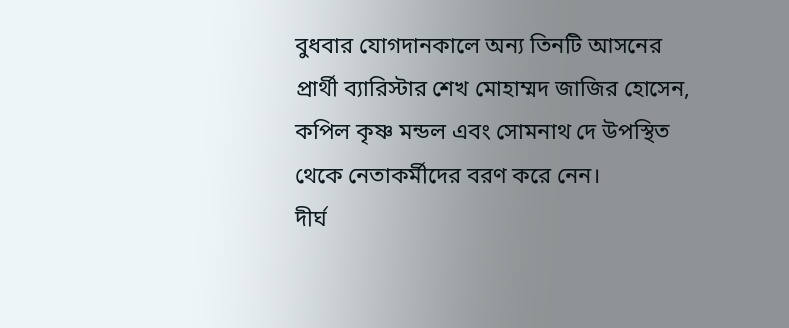বুধবার যোগদানকালে অন্য তিনটি আসনের প্রার্থী ব্যারিস্টার শেখ মোহাম্মদ জাজির হোসেন, কপিল কৃষ্ণ মন্ডল এবং সোমনাথ দে উপস্থিত থেকে নেতাকর্মীদের বরণ করে নেন।
দীর্ঘ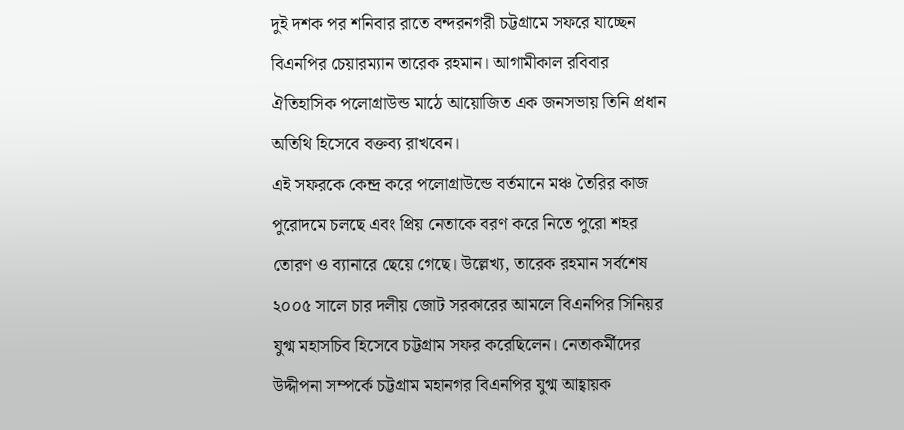দুই দশক পর শনিবার রাতে বন্দরনগরী চট্টগ্রামে সফরে যাচ্ছেন বিএনপির চেয়ারম্যান তারেক রহমান। আগামীকাল রবিবার ঐতিহাসিক পলোগ্রাউন্ড মাঠে আয়োজিত এক জনসভায় তিনি প্রধান অতিথি হিসেবে বক্তব্য রাখবেন।
এই সফরকে কেন্দ্র করে পলোগ্রাউন্ডে বর্তমানে মঞ্চ তৈরির কাজ পুরোদমে চলছে এবং প্রিয় নেতাকে বরণ করে নিতে পুরো শহর তোরণ ও ব্যানারে ছেয়ে গেছে। উল্লেখ্য, তারেক রহমান সর্বশেষ ২০০৫ সালে চার দলীয় জোট সরকারের আমলে বিএনপির সিনিয়র যুগ্ম মহাসচিব হিসেবে চট্টগ্রাম সফর করেছিলেন। নেতাকর্মীদের উদ্দীপনা সম্পর্কে চট্টগ্রাম মহানগর বিএনপির যুগ্ম আহ্বায়ক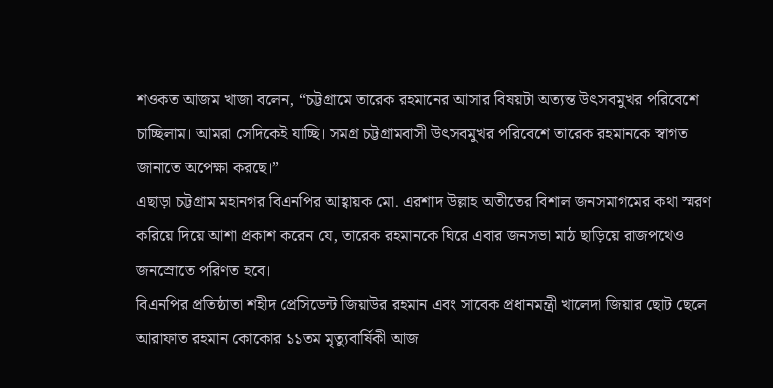শওকত আজম খাজা বলেন, “চট্টগ্রামে তারেক রহমানের আসার বিষয়টা অত্যন্ত উৎসবমুখর পরিবেশে চাচ্ছিলাম। আমরা সেদিকেই যাচ্ছি। সমগ্র চট্টগ্রামবাসী উৎসবমুখর পরিবেশে তারেক রহমানকে স্বাগত জানাতে অপেক্ষা করছে।”
এছাড়া চট্টগ্রাম মহানগর বিএনপির আহ্বায়ক মো. এরশাদ উল্লাহ অতীতের বিশাল জনসমাগমের কথা স্মরণ করিয়ে দিয়ে আশা প্রকাশ করেন যে, তারেক রহমানকে ঘিরে এবার জনসভা মাঠ ছাড়িয়ে রাজপথেও জনস্রোতে পরিণত হবে।
বিএনপির প্রতিষ্ঠাতা শহীদ প্রেসিডেন্ট জিয়াউর রহমান এবং সাবেক প্রধানমন্ত্রী খালেদা জিয়ার ছোট ছেলে আরাফাত রহমান কোকোর ১১তম মৃত্যুবার্ষিকী আজ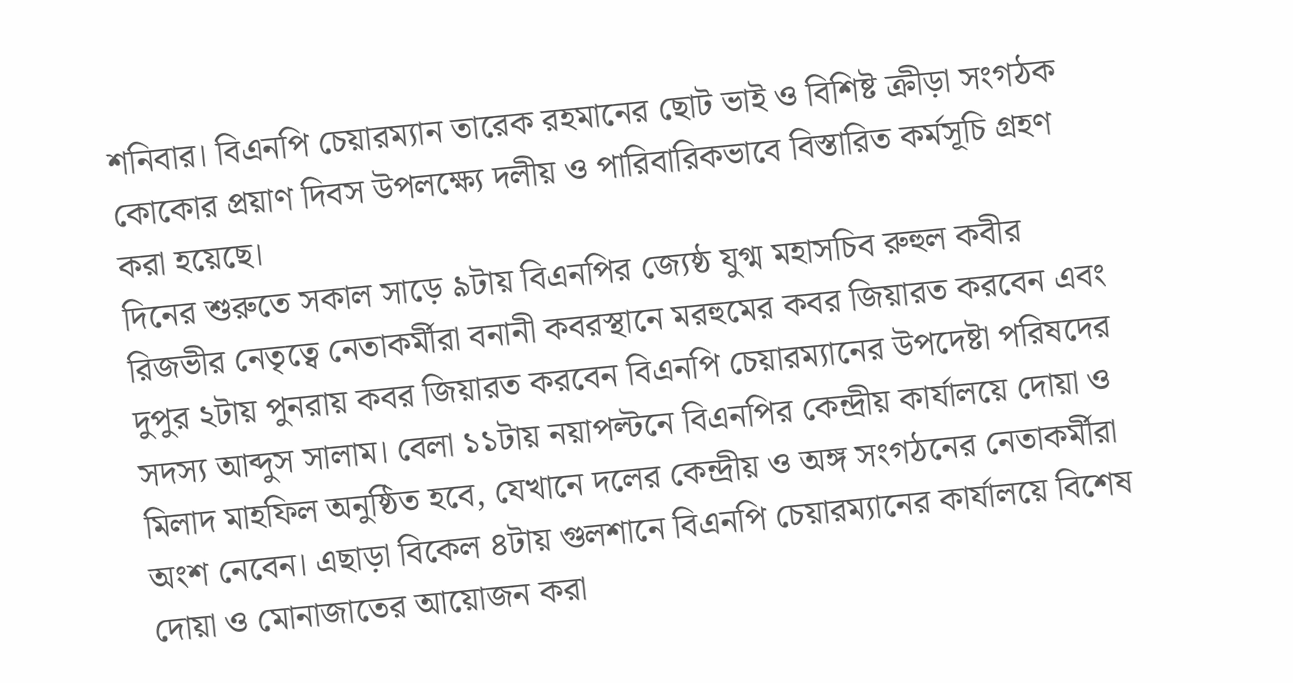শনিবার। বিএনপি চেয়ারম্যান তারেক রহমানের ছোট ভাই ও বিশিষ্ট ক্রীড়া সংগঠক কোকোর প্রয়াণ দিবস উপলক্ষ্যে দলীয় ও পারিবারিকভাবে বিস্তারিত কর্মসূচি গ্রহণ করা হয়েছে।
দিনের শুরুতে সকাল সাড়ে ৯টায় বিএনপির জ্যেষ্ঠ যুগ্ম মহাসচিব রুহুল কবীর রিজভীর নেতৃত্বে নেতাকর্মীরা বনানী কবরস্থানে মরহুমের কবর জিয়ারত করবেন এবং দুপুর ২টায় পুনরায় কবর জিয়ারত করবেন বিএনপি চেয়ারম্যানের উপদেষ্টা পরিষদের সদস্য আব্দুস সালাম। বেলা ১১টায় নয়াপল্টনে বিএনপির কেন্দ্রীয় কার্যালয়ে দোয়া ও মিলাদ মাহফিল অনুষ্ঠিত হবে, যেখানে দলের কেন্দ্রীয় ও অঙ্গ সংগঠনের নেতাকর্মীরা অংশ নেবেন। এছাড়া বিকেল ৪টায় গুলশানে বিএনপি চেয়ারম্যানের কার্যালয়ে বিশেষ দোয়া ও মোনাজাতের আয়োজন করা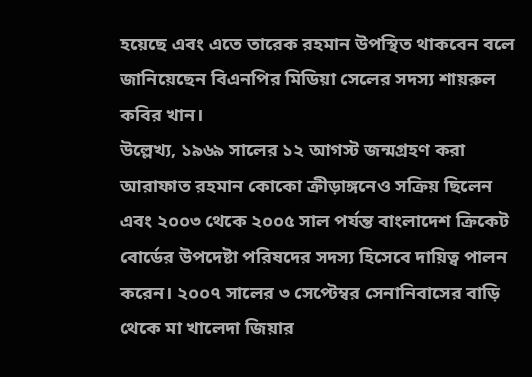হয়েছে এবং এতে তারেক রহমান উপস্থিত থাকবেন বলে জানিয়েছেন বিএনপির মিডিয়া সেলের সদস্য শায়রুল কবির খান।
উল্লেখ্য, ১৯৬৯ সালের ১২ আগস্ট জন্মগ্রহণ করা আরাফাত রহমান কোকো ক্রীড়াঙ্গনেও সক্রিয় ছিলেন এবং ২০০৩ থেকে ২০০৫ সাল পর্যন্ত বাংলাদেশ ক্রিকেট বোর্ডের উপদেষ্টা পরিষদের সদস্য হিসেবে দায়িত্ব পালন করেন। ২০০৭ সালের ৩ সেপ্টেম্বর সেনানিবাসের বাড়ি থেকে মা খালেদা জিয়ার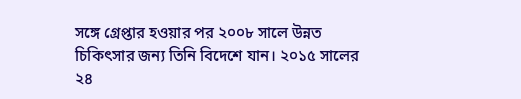সঙ্গে গ্রেপ্তার হওয়ার পর ২০০৮ সালে উন্নত চিকিৎসার জন্য তিনি বিদেশে যান। ২০১৫ সালের ২৪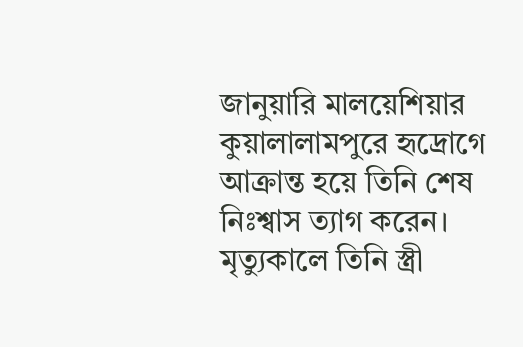জানুয়ারি মালয়েশিয়ার কুয়ালালামপুরে হৃদ্রোগে আক্রান্ত হয়ে তিনি শেষ নিঃশ্বাস ত্যাগ করেন। মৃত্যুকালে তিনি স্ত্রী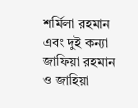শর্মিলা রহমান এবং দুই কন্যা জাফিয়া রহমান ও জাহিয়া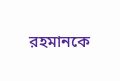রহমানকে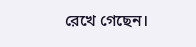রেখে গেছেন।